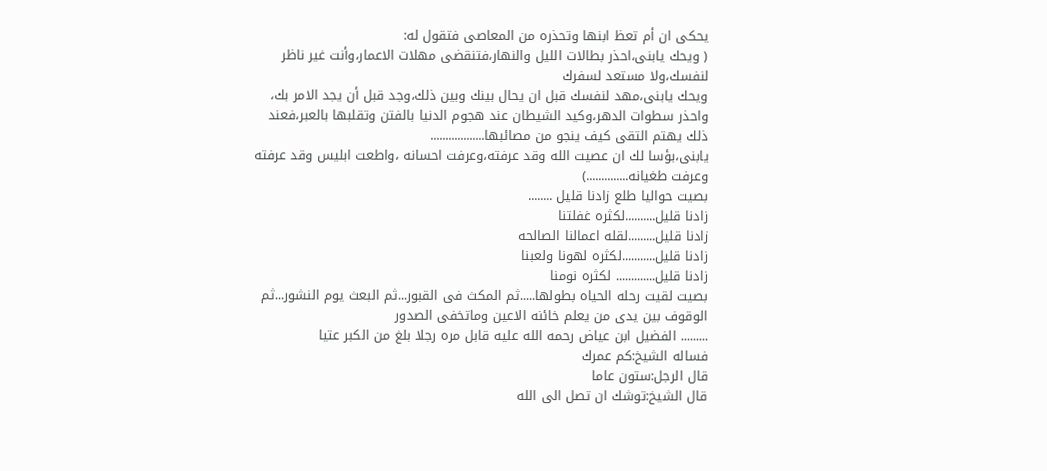يحكى ان أم تعظ ابنها وتحذره من المعاصى فتقول له:
( ويحك يابنى،احذر بطالات الليل والنهار،فتنقضى مهلات الاعمار،وأنت غير ناظر لنفسك،ولا مستعد لسفرك
ويحك يابنى،مهد لنفسك قبل ان يحال بينك وبين ذلك،وجد قبل أن يجد الامر بك، واحذر سطوات الدهر،وكيد الشيطان عند هجوم الدنيا بالفتن وتقلبها بالعبر،فعند ذلك يهتم التقى كيف ينجو من مصائبها..................
يابنى،بؤسا لك ان عصيت الله وقد عرفته،وعرفت احسانه ،واطعت ابليس وقد عرفته وعرفت طغيانه..............)
بصيت حواليا طلع زادنا قليل ........
زادنا قليل..........لكثره غفلتنا
زادنا قليل.........لقله اعمالنا الصالحه
زادنا قليل...........لكثره لهونا ولعبنا
زادنا قليل............. لكثره نومنا
بصيت لقيت رحله الحياه بطولها.....ثم المكث فى القبور...ثم البعث يوم النشور...ثم الوقوف بين يدى من يعلم خائنه الاعين وماتخفى الصدور
......... الفضيل ابن عياض رحمه الله عليه قابل مره رجلا بلغ من الكبر عتيا
فساله الشيخ:كم عمرك
قال الرجل:ستون عاما
قال الشيخ:توشك ان تصل الى الله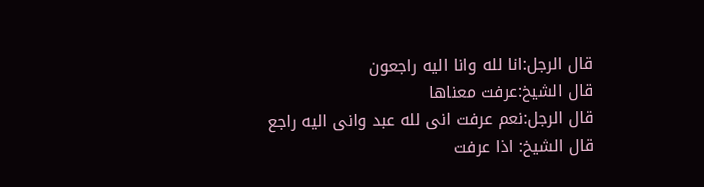قال الرجل:انا لله وانا اليه راجعون
قال الشيخ:عرفت معناها
قال الرجل:نعم عرفت انى لله عبد وانى اليه راجع
قال الشيخ: اذا عرفت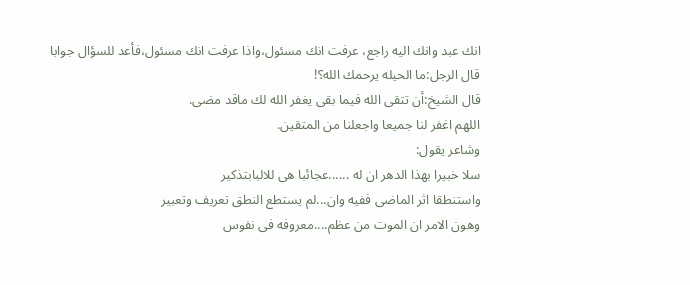انك عبد وانك اليه راجع، عرفت انك مسئول،واذا عرفت انك مسئول،فأعد للسؤال جوابا
قال الرجل:ما الحيله يرحمك الله؟!
قال الشيخ:أن تتقى الله فيما بقى يغفر الله لك ماقد مضى.
اللهم اغفر لنا جميعا واجعلنا من المتقين.
وشاعر يقول:
سلا خبيرا بهذا الدهر ان له ......عجائبا هى للالبابتذكير
واستنطقا اثر الماضى ففيه وان...لم يستطع النطق تعريف وتعبير
وهون الامر ان الموت من عظم....معروفه فى نفوس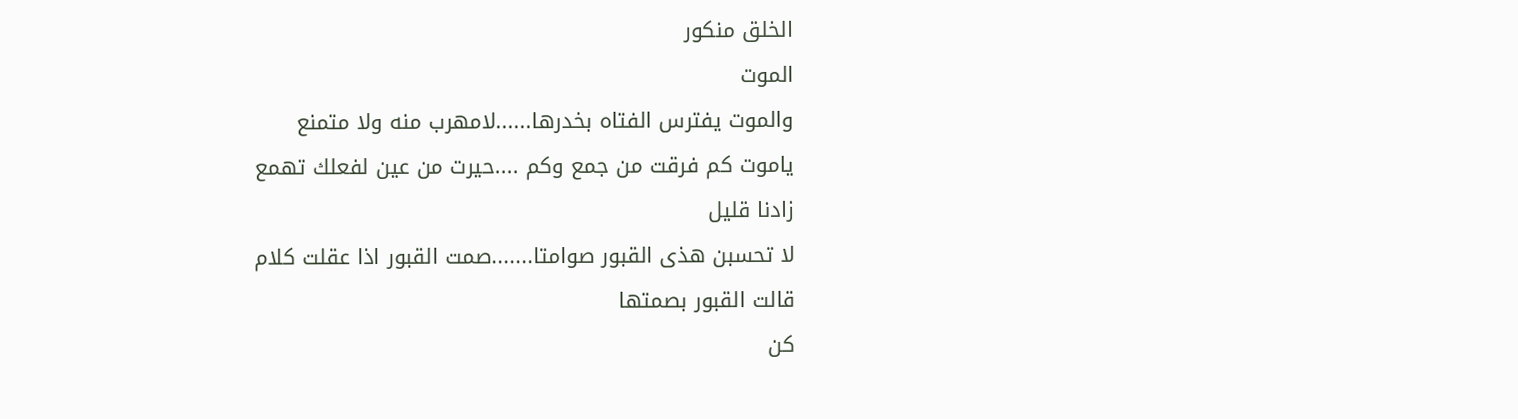الخلق منكور
الموت
والموت يفترس الفتاه بخدرها......لامهرب منه ولا متمنع
ياموت كم فرقت من جمع وكم ....حيرت من عين لفعلك تهمع
زادنا قليل
لا تحسبن هذى القبور صوامتا.......صمت القبور اذا عقلت كلام
قالت القبور بصمتها
كن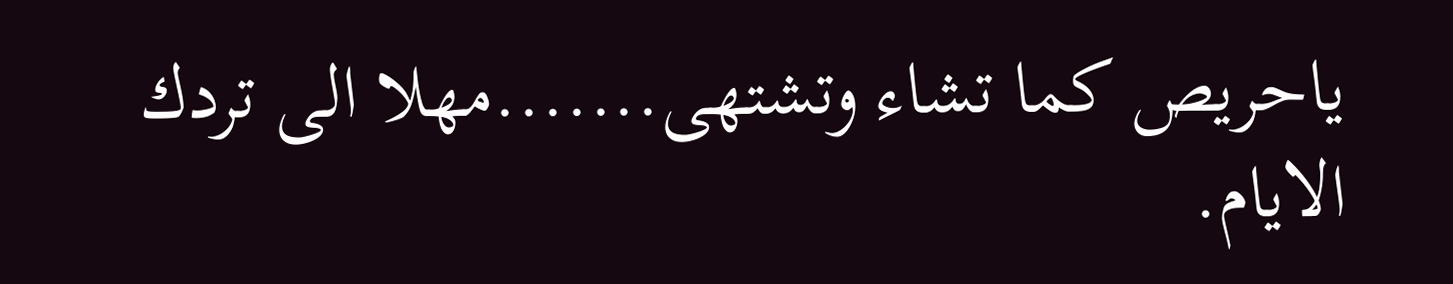ياحريص كما تشاء وتشتهى.......مهلا الى تردك الايام.